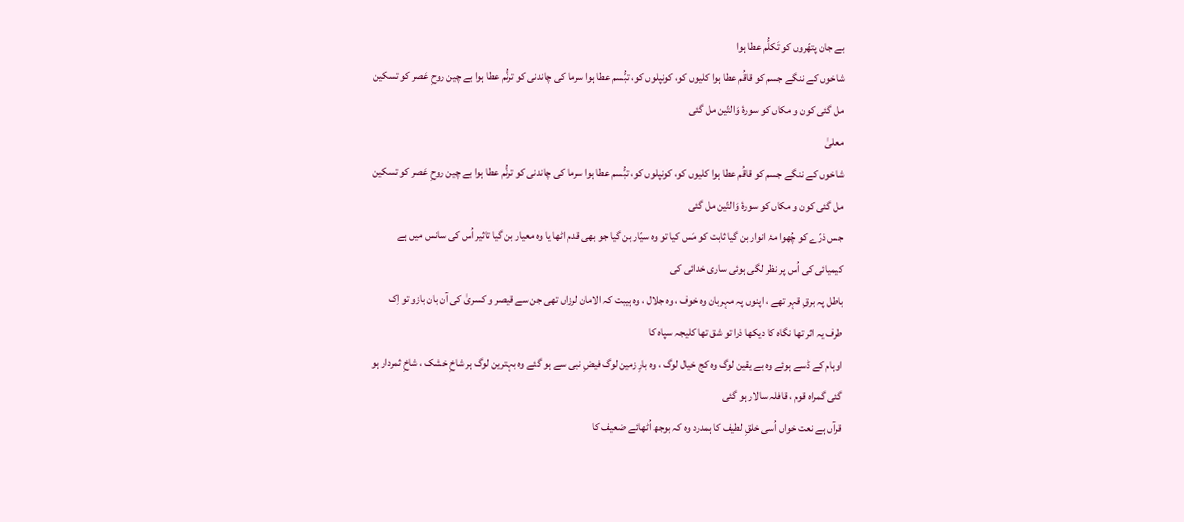بے جان پتھّروں کو تَکلُّم عطا ہوا
شاخوں کے ننگے جسم کو قاقُم عطا ہوا کلیوں کو، کونپلوں کو، تبُّسم عطا ہوا سرما کی چاندنی کو ترنُّم عطا ہوا بے چین روحِ عَصر کو تسکین مل گئی کون و مکاں کو سورۂ وَالتّین مل گئی
معلیٰ
شاخوں کے ننگے جسم کو قاقُم عطا ہوا کلیوں کو، کونپلوں کو، تبُّسم عطا ہوا سرما کی چاندنی کو ترنُّم عطا ہوا بے چین روحِ عَصر کو تسکین مل گئی کون و مکاں کو سورۂ وَالتّین مل گئی
جس ذرّے کو چُھوا مۂ انوار بن گیا ثابت کو مَس کیا تو وہ سیّار بن گیا جو بھی قدم اٹھا یا وہ معیار بن گیا تاثیر اُس کی سانس میں ہے کیمیائی کی اُس پر نظر لگی ہوئی ساری خدائی کی
باطل پہ برقِ قہر تھے ، اپنوں پہ مہربان وہ خوف ، وہ جلال ، وہ ہیبت کہ الامان لرزاں تھی جن سے قیصر و کسریٰ کی آن بان بازو تو اِک طرف یہ اثر تھا نگاہ کا دیکھا ذرا تو شق تھا کلیجہ سپاہ کا
اوہام کے ڈسے ہوئے وہ بے یقین لوگ وہ کج خیال لوگ ، وہ بارِ زمین لوگ فیضِ نبی سے ہو گئے وہ بہترین لوگ ہر شاخِ خشک ، شاخِ ثمردار ہو گئی گمراہ قوم ، قافلہ سالار ہو گئی
قرآں ہے نعت خواں اُسی خلقِ لطیف کا ہمدرد وہ کہ بوجھ اُٹھائے ضعیف کا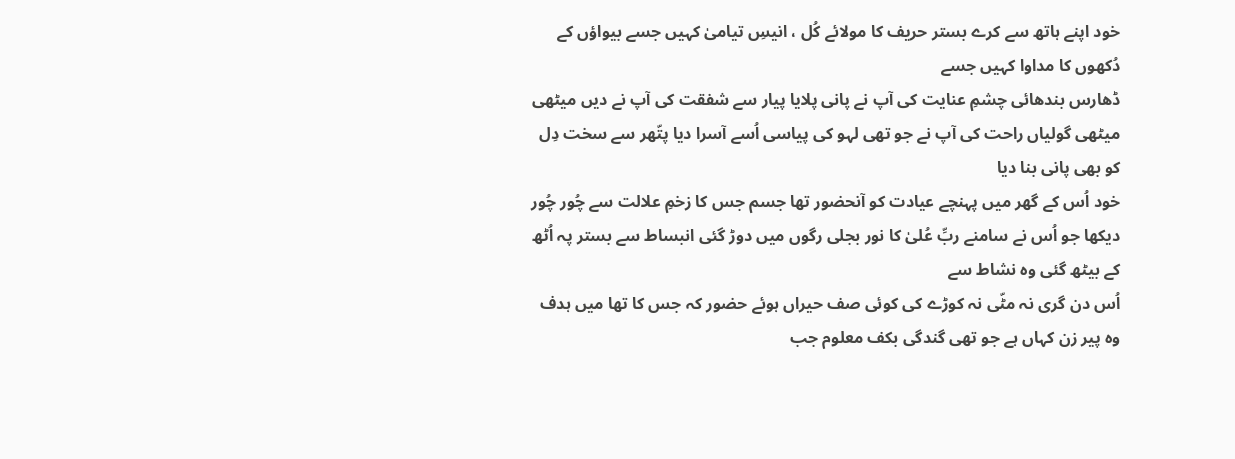خود اپنے ہاتھ سے کرے بستر حریف کا مولائے کُل ، انیسِ تیامیٰ کہیں جسے بیواؤں کے دُکھوں کا مداوا کہیں جسے
ڈھارس بندھائی چشمِ عنایت کی آپ نے پانی پلایا پیار سے شفقت کی آپ نے دیں میٹھی میٹھی گولیاں راحت کی آپ نے جو تھی لہو کی پیاسی اُسے آسرا دیا پتّھر سے سخت دِل کو بھی پانی بنا دیا
خود اُس کے گھر میں پہنچے عیادت کو آنحضور تھا جسم جس کا زخمِ علالت سے چُور چُور دیکھا جو اُس نے سامنے ربِّ عُلیٰ کا نور بجلی رگوں میں دوڑ گئی انبساط سے بستر پہ اُٹھ کے بیٹھ گئی وہ نشاط سے
اُس دن گری نہ مٹّی نہ کوڑے کی کوئی صف حیراں ہوئے حضور کہ جس کا تھا میں ہدف وہ پیر زن کہاں ہے جو تھی گندگی بکف معلوم جب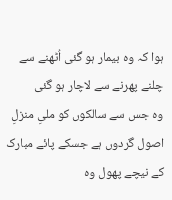ہوا کہ وہ بیمار ہو گئی اُٹھنے سے چلنے پھرنے سے لاچار ہو گئی
وہ جس سے سالکوں کو ملیِ منزلِ اصول گردوں ہے جسکے پائے مبارک کے نیچے پھول وہ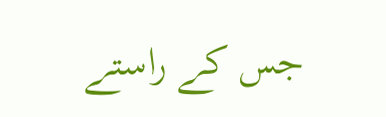جس کے راستے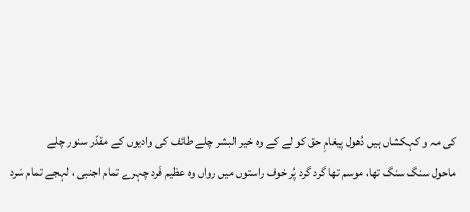کی مہ و کہکشاں ہیں دُھول پیغامِ حق کو لے کے وہ خیر البشر چلے طائف کی وادیوں کے مقدّر سنور چلے
ماحول سنگ سنگ تھا، موسم تھا گرد گرد پُر خوف راستوں میں رواں وہ عظیم فَرد چہرے تمام اجنبی ، لہجے تمام سَرد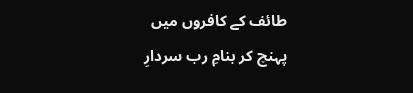طائف کے کافروں میں پہنچ کر بنامِ رب سردارِ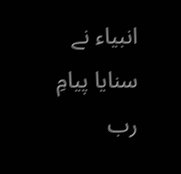انبیاء نے سنایا پیامِ رب